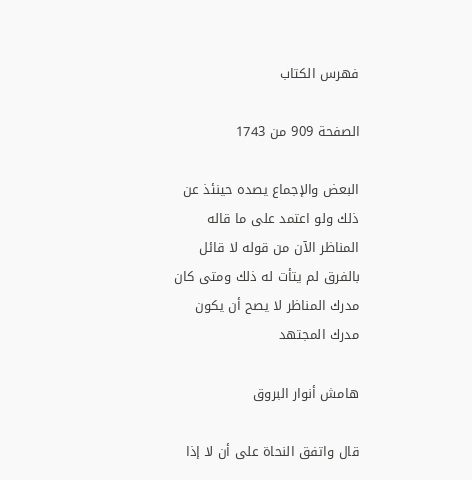فهرس الكتاب

الصفحة 909 من 1743

البعض والإجماع يصده حينئذ عن ذلك ولو اعتمد على ما قاله المناظر الآن من قوله لا قائل بالفرق لم يتأت له ذلك ومتى كان مدرك المناظر لا يصح أن يكون مدرك المجتهد

هامش أنوار البروق

قال واتفق النحاة على أن لا إذا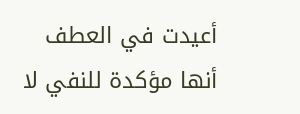أعيدت في العطف أنها مؤكدة للنفي لا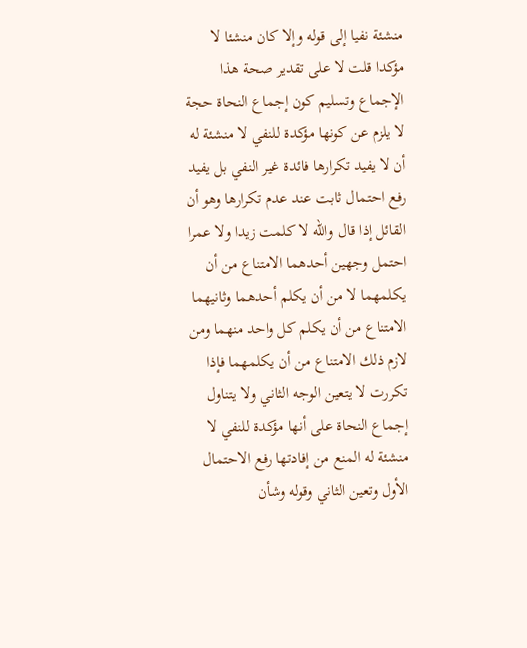منشئة نفيا إلى قوله وإلا كان منشئا لا مؤكدا قلت لا على تقدير صحة هذا الإجماع وتسليم كون إجماع النحاة حجة لا يلزم عن كونها مؤكدة للنفي لا منشئة له أن لا يفيد تكرارها فائدة غير النفي بل يفيد رفع احتمال ثابت عند عدم تكرارها وهو أن القائل إذا قال والله لا كلمت زيدا ولا عمرا احتمل وجهين أحدهما الامتناع من أن يكلمهما لا من أن يكلم أحدهما وثانيهما الامتناع من أن يكلم كل واحد منهما ومن لازم ذلك الامتناع من أن يكلمهما فإذا تكررت لا يتعين الوجه الثاني ولا يتناول إجماع النحاة على أنها مؤكدة للنفي لا منشئة له المنع من إفادتها رفع الاحتمال الأول وتعين الثاني وقوله وشأن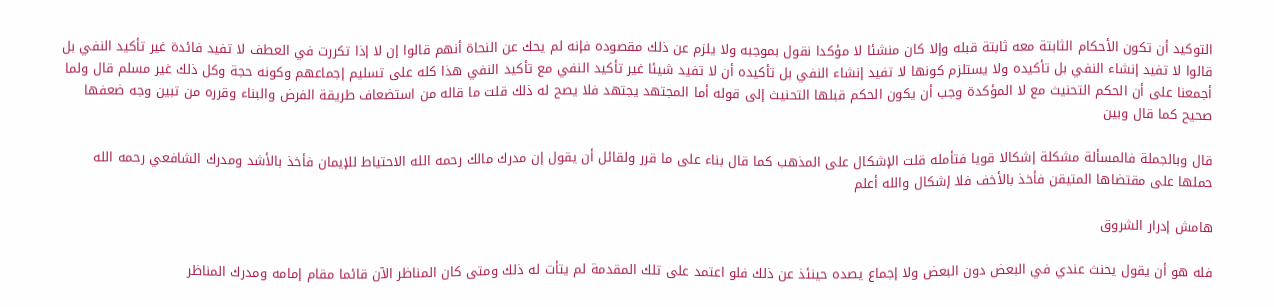التوكيد أن تكون الأحكام الثابتة معه ثابتة قبله وإلا كان منشئا لا مؤكدا نقول بموجبه ولا يلزم عن ذلك مقصوده فإنه لم يحك عن النحاة أنهم قالوا إن لا إذا تكررت في العطف لا تفيد فائدة غير تأكيد النفي بل قالوا لا تفيد إنشاء النفي بل تأكيده ولا يستلزم كونها لا تفيد إنشاء النفي بل تأكيده أن لا تفيد شيئا غير تأكيد النفي مع تأكيد النفي هذا كله على تسليم إجماعهم وكونه حجة وكل ذلك غير مسلم قال ولما أجمعنا على أن الحكم التحنيث مع لا المؤكدة وجب أن يكون الحكم قبلها التحنيث إلى قوله أما المجتهد يجتهد فلا يصح له ذلك قلت ما قاله من استضعاف طريقة الفرض والبناء وقرره من تبين وجه ضعفها صحيح كما قال وبين

قال وبالجملة فالمسألة مشكلة إشكالا قويا فتأمله قلت الإشكال على المذهب كما قال بناء على ما قرر ولقائل أن يقول إن مدرك مالك رحمه الله الاحتياط للإيمان فأخذ بالأشد ومدرك الشافعي رحمه الله حملها على مقتضاها المتيقن فأخذ بالأخف فلا إشكال والله أعلم

هامش إدرار الشروق

فله هو أن يقول يحنث عندي في البعض دون البعض ولا إجماع يصده حينئذ عن ذلك فلو اعتمد على تلك المقدمة لم يتأت له ذلك ومتى كان المناظر الآن قائما مقام إمامه ومدرك المناظر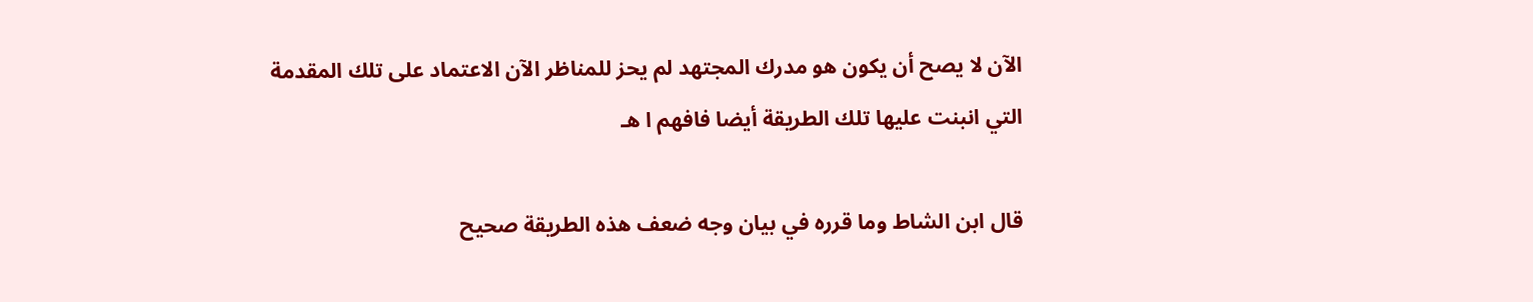الآن لا يصح أن يكون هو مدرك المجتهد لم يحز للمناظر الآن الاعتماد على تلك المقدمة التي انبنت عليها تلك الطريقة أيضا فافهم ا هـ

قال ابن الشاط وما قرره في بيان وجه ضعف هذه الطريقة صحيح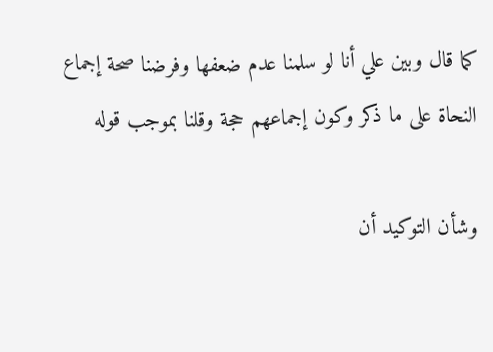كما قال وبين علي أنا لو سلمنا عدم ضعفها وفرضنا صحة إجماع النحاة على ما ذكر وكون إجماعهم حجة وقلنا بموجب قوله

وشأن التوكيد أن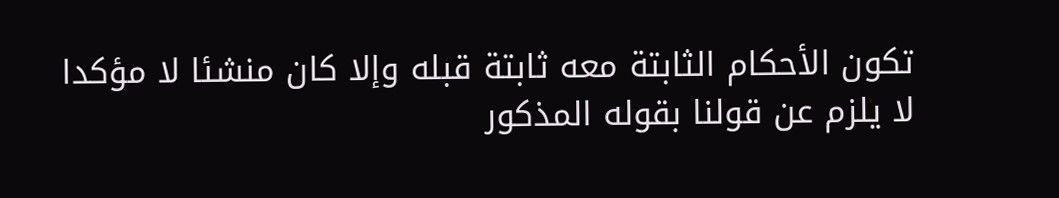تكون الأحكام الثابتة معه ثابتة قبله وإلا كان منشئا لا مؤكدا لا يلزم عن قولنا بقوله المذكور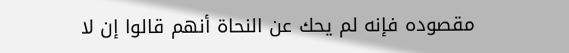مقصوده فإنه لم يحك عن النحاة أنهم قالوا إن لا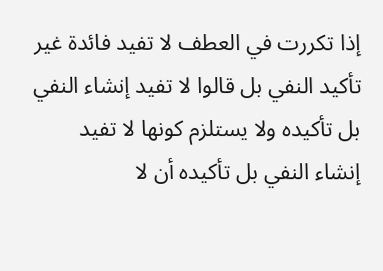إذا تكررت في العطف لا تفيد فائدة غير تأكيد النفي بل قالوا لا تفيد إنشاء النفي بل تأكيده ولا يستلزم كونها لا تفيد إنشاء النفي بل تأكيده أن لا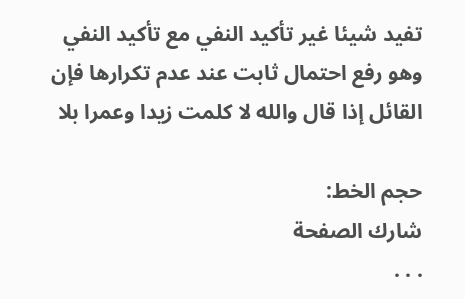تفيد شيئا غير تأكيد النفي مع تأكيد النفي وهو رفع احتمال ثابت عند عدم تكرارها فإن القائل إذا قال والله لا كلمت زيدا وعمرا بلا

حجم الخط:
شارك الصفحة
. . .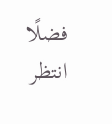فضلًا انتظر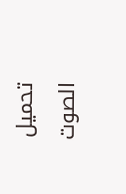تحميل الصوت